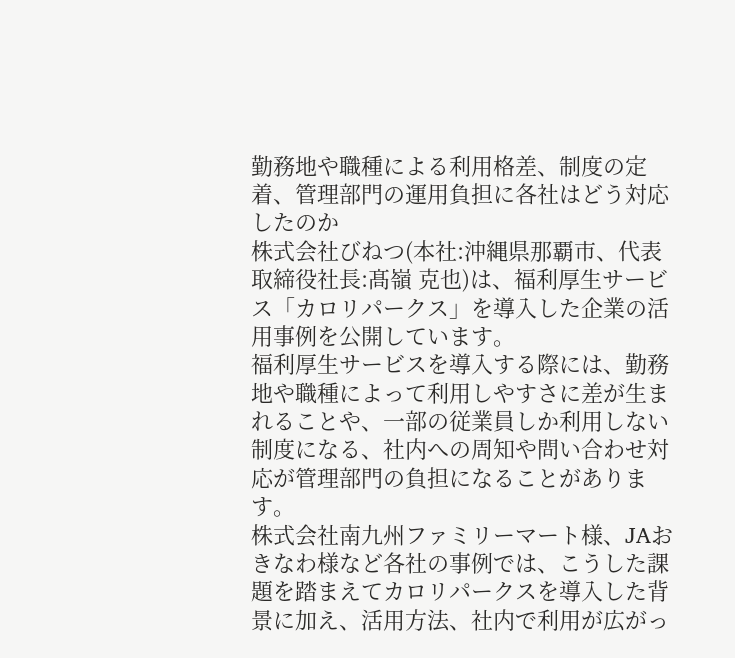勤務地や職種による利用格差、制度の定着、管理部門の運用負担に各社はどう対応したのか
株式会社びねつ(本社:沖縄県那覇市、代表取締役社長:髙嶺 克也)は、福利厚生サービス「カロリパークス」を導入した企業の活用事例を公開しています。
福利厚生サービスを導入する際には、勤務地や職種によって利用しやすさに差が生まれることや、一部の従業員しか利用しない制度になる、社内への周知や問い合わせ対応が管理部門の負担になることがあります。
株式会社南九州ファミリーマート様、JAおきなわ様など各社の事例では、こうした課題を踏まえてカロリパークスを導入した背景に加え、活用方法、社内で利用が広がっ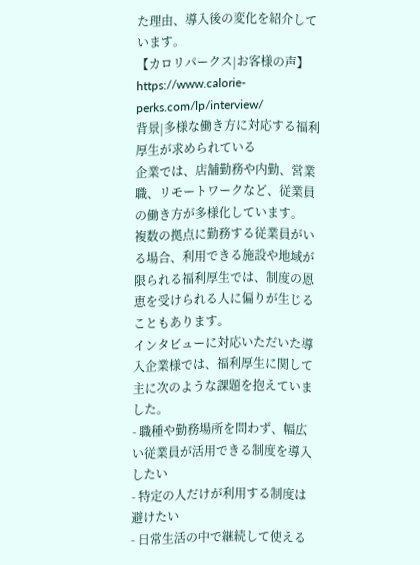た理由、導入後の変化を紹介しています。
【カロリパークス|お客様の声】https://www.calorie-perks.com/lp/interview/
背景|多様な働き方に対応する福利厚生が求められている
企業では、店舗勤務や内勤、営業職、リモートワークなど、従業員の働き方が多様化しています。
複数の拠点に勤務する従業員がいる場合、利用できる施設や地域が限られる福利厚生では、制度の恩恵を受けられる人に偏りが生じることもあります。
インタビューに対応いただいた導入企業様では、福利厚生に関して主に次のような課題を抱えていました。
- 職種や勤務場所を問わず、幅広い従業員が活用できる制度を導入したい
- 特定の人だけが利用する制度は避けたい
- 日常生活の中で継続して使える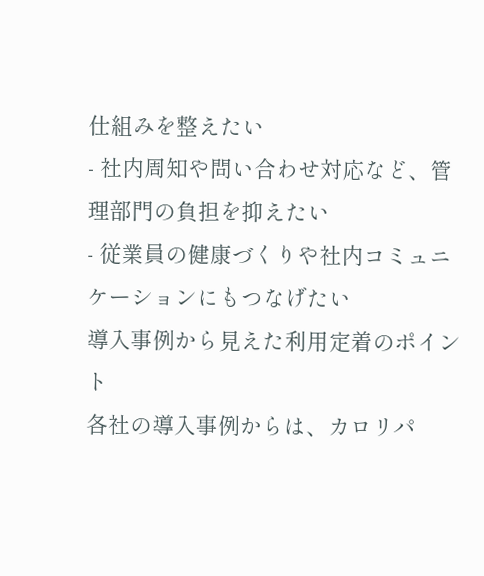仕組みを整えたい
- 社内周知や問い合わせ対応など、管理部門の負担を抑えたい
- 従業員の健康づくりや社内コミュニケーションにもつなげたい
導入事例から見えた利用定着のポイント
各社の導入事例からは、カロリパ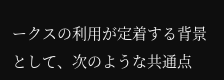ークスの利用が定着する背景として、次のような共通点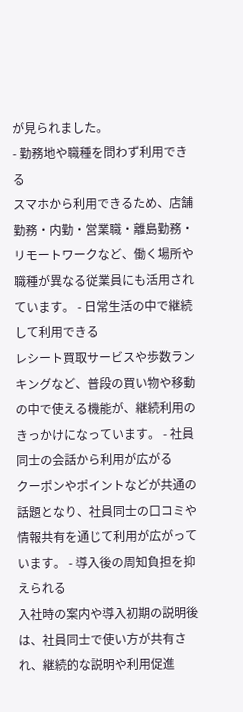が見られました。
- 勤務地や職種を問わず利用できる
スマホから利用できるため、店舗勤務・内勤・営業職・離島勤務・リモートワークなど、働く場所や職種が異なる従業員にも活用されています。 - 日常生活の中で継続して利用できる
レシート買取サービスや歩数ランキングなど、普段の買い物や移動の中で使える機能が、継続利用のきっかけになっています。 - 社員同士の会話から利用が広がる
クーポンやポイントなどが共通の話題となり、社員同士の口コミや情報共有を通じて利用が広がっています。 - 導入後の周知負担を抑えられる
入社時の案内や導入初期の説明後は、社員同士で使い方が共有され、継続的な説明や利用促進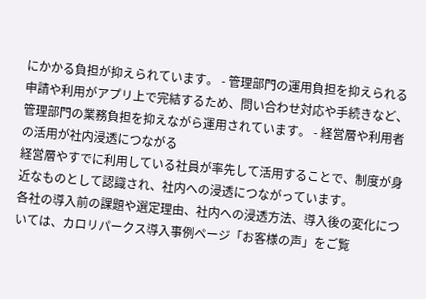にかかる負担が抑えられています。 - 管理部門の運用負担を抑えられる
申請や利用がアプリ上で完結するため、問い合わせ対応や手続きなど、管理部門の業務負担を抑えながら運用されています。 - 経営層や利用者の活用が社内浸透につながる
経営層やすでに利用している社員が率先して活用することで、制度が身近なものとして認識され、社内への浸透につながっています。
各社の導入前の課題や選定理由、社内への浸透方法、導入後の変化については、カロリパークス導入事例ページ「お客様の声」をご覧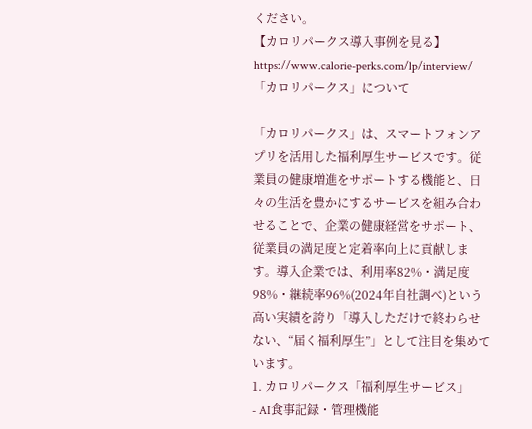ください。
【カロリパークス導入事例を見る】https://www.calorie-perks.com/lp/interview/
「カロリパークス」について

「カロリパークス」は、スマートフォンアプリを活用した福利厚生サービスです。従業員の健康増進をサポートする機能と、日々の生活を豊かにするサービスを組み合わせることで、企業の健康経営をサポート、従業員の満足度と定着率向上に貢献します。導入企業では、利用率82%・満足度98%・継続率96%(2024年自社調べ)という高い実績を誇り「導入しただけで終わらせない、“届く福利厚生”」として注目を集めています。
1. カロリパークス「福利厚生サービス」
- AI食事記録・管理機能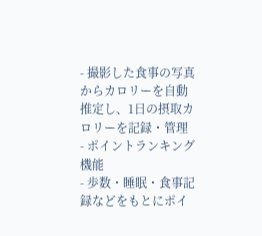- 撮影した食事の写真からカロリーを自動推定し、1日の摂取カロリーを記録・管理
- ポイントランキング機能
- 歩数・睡眠・食事記録などをもとにポイ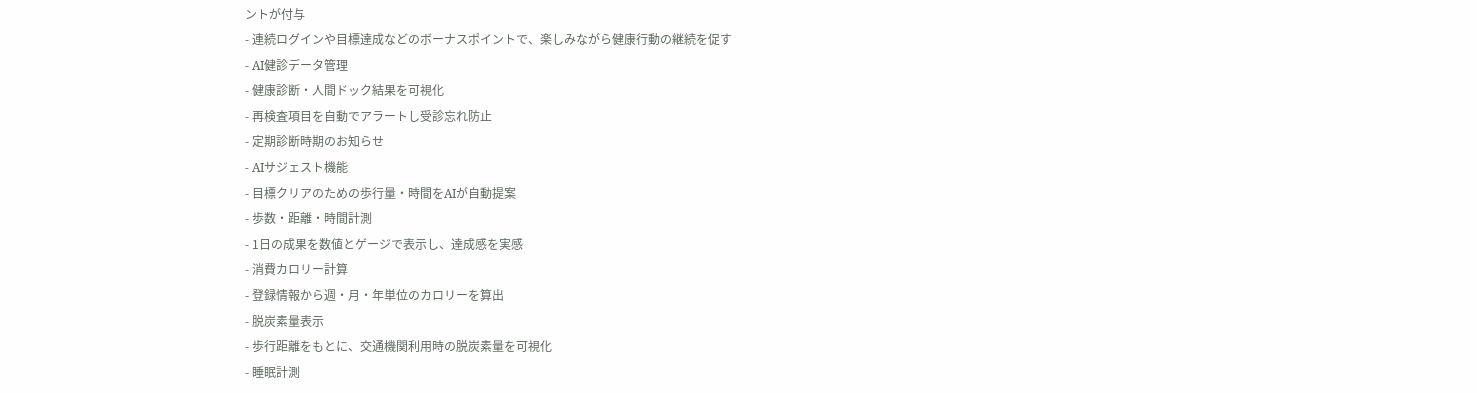ントが付与
- 連続ログインや目標達成などのボーナスポイントで、楽しみながら健康行動の継続を促す
- AI健診データ管理
- 健康診断・人間ドック結果を可視化
- 再検査項目を自動でアラートし受診忘れ防止
- 定期診断時期のお知らせ
- AIサジェスト機能
- 目標クリアのための歩行量・時間をAIが自動提案
- 歩数・距離・時間計測
- 1日の成果を数値とゲージで表示し、達成感を実感
- 消費カロリー計算
- 登録情報から週・月・年単位のカロリーを算出
- 脱炭素量表示
- 歩行距離をもとに、交通機関利用時の脱炭素量を可視化
- 睡眠計測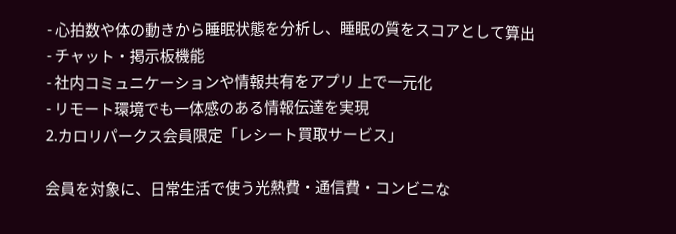- 心拍数や体の動きから睡眠状態を分析し、睡眠の質をスコアとして算出
- チャット・掲示板機能
- 社内コミュニケーションや情報共有をアプリ 上で一元化
- リモート環境でも一体感のある情報伝達を実現
2.カロリパークス会員限定「レシート買取サービス」

会員を対象に、日常生活で使う光熱費・通信費・コンビニな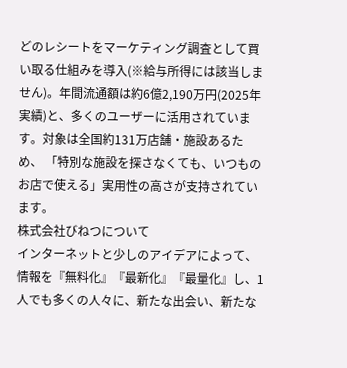どのレシートをマーケティング調査として買い取る仕組みを導入(※給与所得には該当しません)。年間流通額は約6億2,190万円(2025年実績)と、多くのユーザーに活用されています。対象は全国約131万店舗・施設あるため、 「特別な施設を探さなくても、いつものお店で使える」実用性の高さが支持されています。
株式会社びねつについて
インターネットと少しのアイデアによって、情報を『無料化』『最新化』『最量化』し、1人でも多くの人々に、新たな出会い、新たな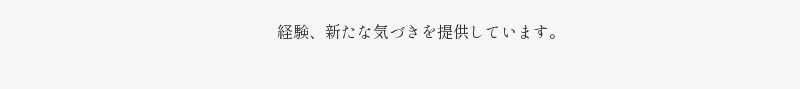経験、新たな気づきを提供しています。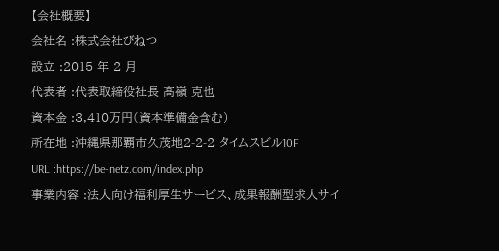【会社概要】
会社名 :株式会社びねつ
設立 :2015 年 2 月
代表者 :代表取締役社長 髙嶺 克也
資本金 :3,410万円(資本準備金含む)
所在地 :沖縄県那覇市久茂地2-2-2 タイムスビル10F
URL :https://be-netz.com/index.php
事業内容 :法人向け福利厚生サービス、成果報酬型求人サイ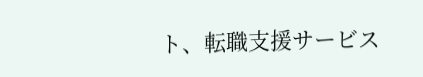ト、転職支援サービス